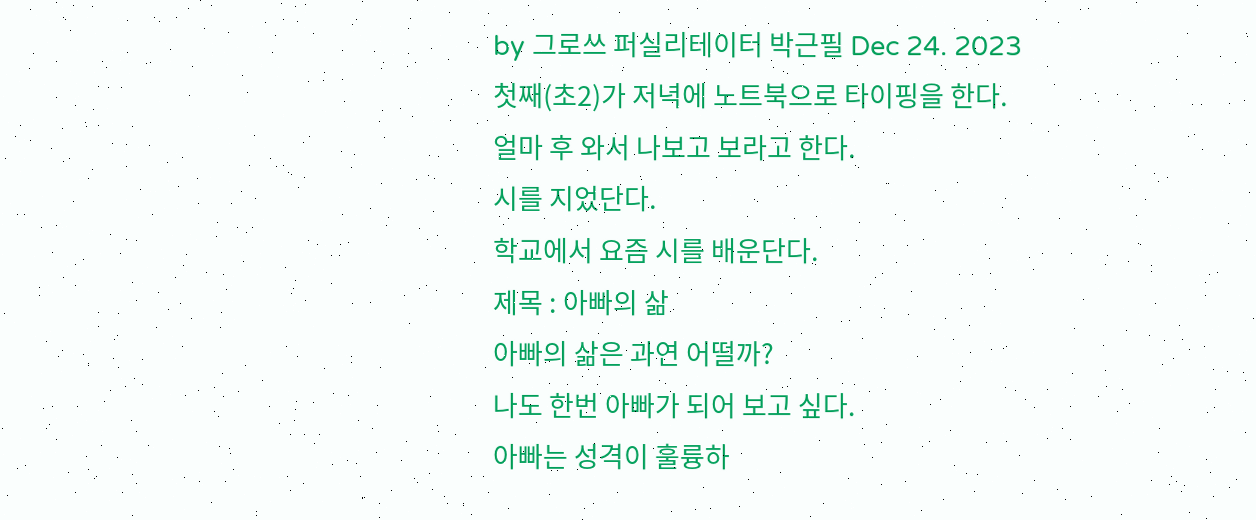by 그로쓰 퍼실리테이터 박근필 Dec 24. 2023
첫째(초2)가 저녁에 노트북으로 타이핑을 한다.
얼마 후 와서 나보고 보라고 한다.
시를 지었단다.
학교에서 요즘 시를 배운단다.
제목 : 아빠의 삶
아빠의 삶은 과연 어떨까?
나도 한번 아빠가 되어 보고 싶다.
아빠는 성격이 훌륭하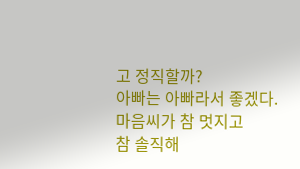고 정직할까?
아빠는 아빠라서 좋겠다.
마음씨가 참 멋지고
참 솔직해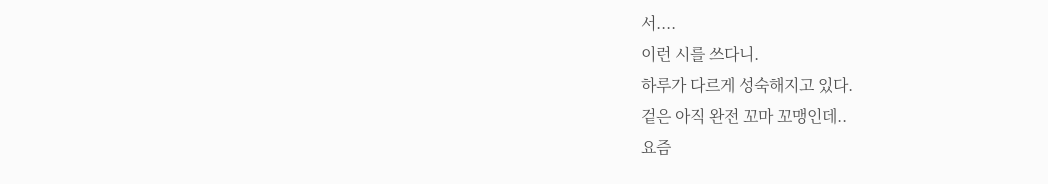서....
이런 시를 쓰다니.
하루가 다르게 성숙해지고 있다.
겉은 아직 완전 꼬마 꼬맹인데..
요즘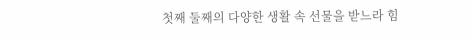첫째 둘째의 다양한 생활 속 선물을 받느라 힘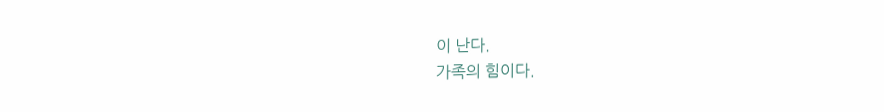이 난다.
가족의 힘이다.